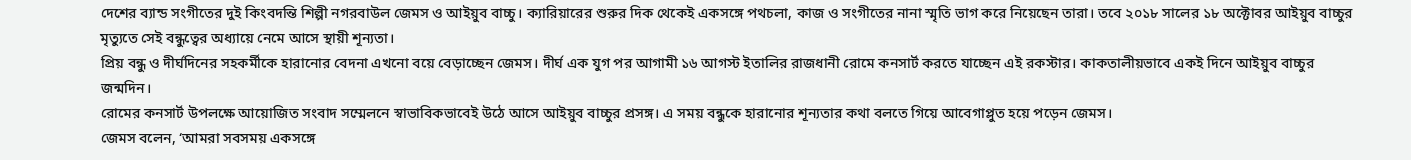দেশের ব্যান্ড সংগীতের দুই কিংবদন্তি শিল্পী নগরবাউল জেমস ও আইয়ুব বাচ্চু। ক্যারিয়ারের শুরুর দিক থেকেই একসঙ্গে পথচলা, কাজ ও সংগীতের নানা স্মৃতি ভাগ করে নিয়েছেন তারা। তবে ২০১৮ সালের ১৮ অক্টোবর আইয়ুব বাচ্চুর মৃত্যুতে সেই বন্ধুত্বের অধ্যায়ে নেমে আসে স্থায়ী শূন্যতা।
প্রিয় বন্ধু ও দীর্ঘদিনের সহকর্মীকে হারানোর বেদনা এখনো বয়ে বেড়াচ্ছেন জেমস। দীর্ঘ এক যুগ পর আগামী ১৬ আগস্ট ইতালির রাজধানী রোমে কনসার্ট করতে যাচ্ছেন এই রকস্টার। কাকতালীয়ভাবে একই দিনে আইয়ুব বাচ্চুর জন্মদিন।
রোমের কনসার্ট উপলক্ষে আয়োজিত সংবাদ সম্মেলনে স্বাভাবিকভাবেই উঠে আসে আইয়ুব বাচ্চুর প্রসঙ্গ। এ সময় বন্ধুকে হারানোর শূন্যতার কথা বলতে গিয়ে আবেগাপ্লুত হয়ে পড়েন জেমস।
জেমস বলেন, ‘আমরা সবসময় একসঙ্গে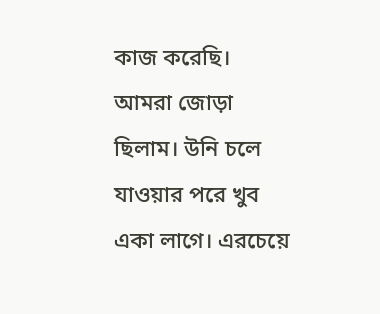কাজ করেছি। আমরা জোড়া ছিলাম। উনি চলে যাওয়ার পরে খুব একা লাগে। এরচেয়ে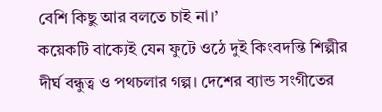বেশি কিছু আর বলতে চাই না।’
কয়েকটি বাক্যেই যেন ফুটে ওঠে দুই কিংবদন্তি শিল্পীর দীর্ঘ বন্ধুত্ব ও পথচলার গল্প। দেশের ব্যান্ড সংগীতের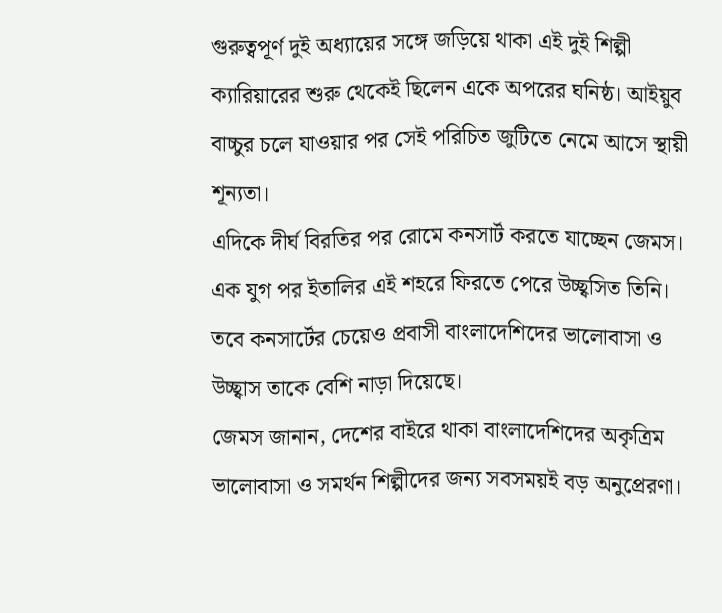গুরুত্বপূর্ণ দুই অধ্যায়ের সঙ্গে জড়িয়ে থাকা এই দুই শিল্পী ক্যারিয়ারের শুরু থেকেই ছিলেন একে অপরের ঘনিষ্ঠ। আইয়ুব বাচ্চুর চলে যাওয়ার পর সেই পরিচিত জুটিতে নেমে আসে স্থায়ী শূন্যতা।
এদিকে দীর্ঘ বিরতির পর রোমে কনসার্ট করতে যাচ্ছেন জেমস। এক যুগ পর ইতালির এই শহরে ফিরতে পেরে উচ্ছ্বসিত তিনি। তবে কনসার্টের চেয়েও প্রবাসী বাংলাদেশিদের ভালোবাসা ও উচ্ছ্বাস তাকে বেশি নাড়া দিয়েছে।
জেমস জানান, দেশের বাইরে থাকা বাংলাদেশিদের অকৃত্রিম ভালোবাসা ও সমর্থন শিল্পীদের জন্য সবসময়ই বড় অনুপ্রেরণা।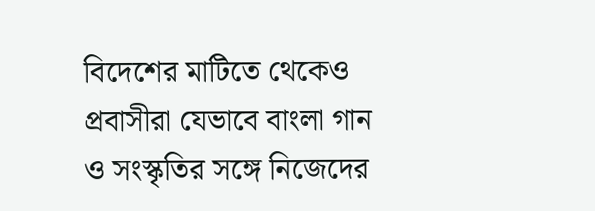বিদেশের মাটিতে থেকেও প্রবাসীরা যেভাবে বাংলা গান ও সংস্কৃতির সঙ্গে নিজেদের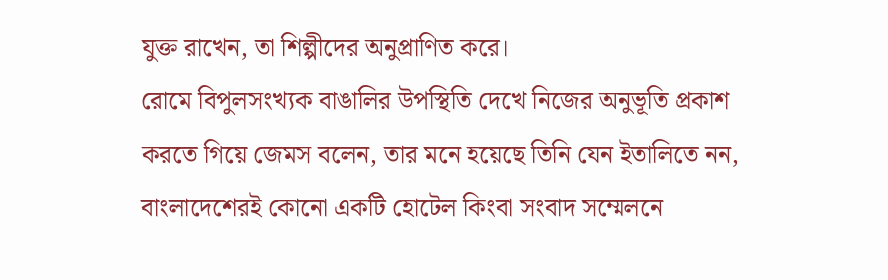যুক্ত রাখেন, তা শিল্পীদের অনুপ্রাণিত করে।
রোমে বিপুলসংখ্যক বাঙালির উপস্থিতি দেখে নিজের অনুভূতি প্রকাশ করতে গিয়ে জেমস বলেন, তার মনে হয়েছে তিনি যেন ইতালিতে নন, বাংলাদেশেরই কোনো একটি হোটেল কিংবা সংবাদ সম্মেলনে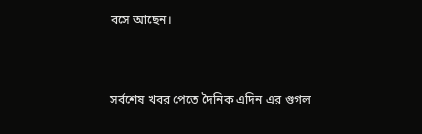বসে আছেন।


সর্বশেষ খবর পেতে দৈনিক এদিন এর গুগল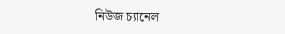নিউজ চ্যানেল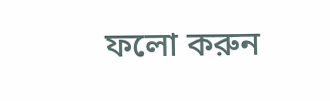ফলো করুন